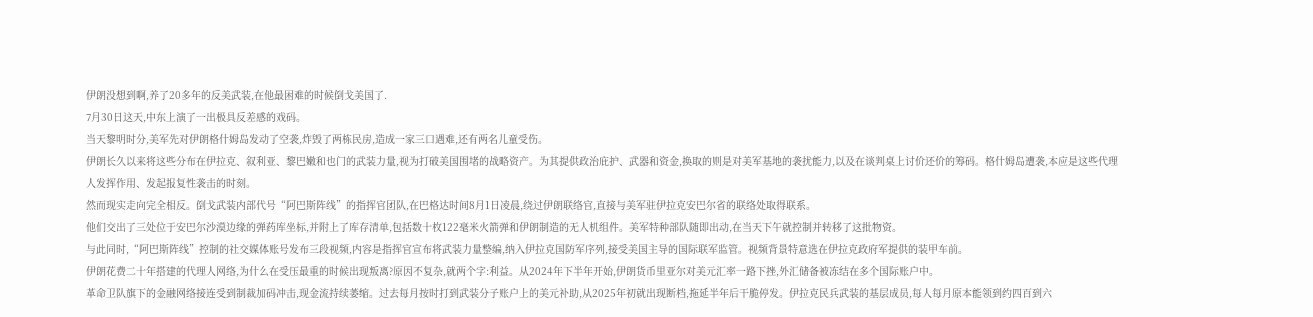伊朗没想到啊,养了20多年的反美武装,在他最困难的时候倒戈美国了.
7月30日这天,中东上演了一出极具反差感的戏码。
当天黎明时分,美军先对伊朗格什姆岛发动了空袭,炸毁了两栋民房,造成一家三口遇难,还有两名儿童受伤。
伊朗长久以来将这些分布在伊拉克、叙利亚、黎巴嫩和也门的武装力量,视为打破美国围堵的战略资产。为其提供政治庇护、武器和资金,换取的则是对美军基地的袭扰能力,以及在谈判桌上讨价还价的筹码。格什姆岛遭袭,本应是这些代理人发挥作用、发起报复性袭击的时刻。
然而现实走向完全相反。倒戈武装内部代号“阿巴斯阵线”的指挥官团队,在巴格达时间8月1日凌晨,绕过伊朗联络官,直接与美军驻伊拉克安巴尔省的联络处取得联系。
他们交出了三处位于安巴尔沙漠边缘的弹药库坐标,并附上了库存清单,包括数十枚122毫米火箭弹和伊朗制造的无人机组件。美军特种部队随即出动,在当天下午就控制并转移了这批物资。
与此同时,“阿巴斯阵线”控制的社交媒体账号发布三段视频,内容是指挥官宣布将武装力量整编,纳入伊拉克国防军序列,接受美国主导的国际联军监管。视频背景特意选在伊拉克政府军提供的装甲车前。
伊朗花费二十年搭建的代理人网络,为什么在受压最重的时候出现叛离?原因不复杂,就两个字:利益。从2024年下半年开始,伊朗货币里亚尔对美元汇率一路下挫,外汇储备被冻结在多个国际账户中。
革命卫队旗下的金融网络接连受到制裁加码冲击,现金流持续萎缩。过去每月按时打到武装分子账户上的美元补助,从2025年初就出现断档,拖延半年后干脆停发。伊拉克民兵武装的基层成员,每人每月原本能领到约四百到六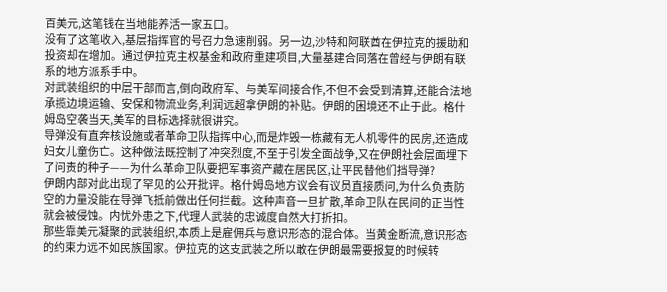百美元,这笔钱在当地能养活一家五口。
没有了这笔收入,基层指挥官的号召力急速削弱。另一边,沙特和阿联酋在伊拉克的援助和投资却在增加。通过伊拉克主权基金和政府重建项目,大量基建合同落在曾经与伊朗有联系的地方派系手中。
对武装组织的中层干部而言,倒向政府军、与美军间接合作,不但不会受到清算,还能合法地承揽边境运输、安保和物流业务,利润远超拿伊朗的补贴。伊朗的困境还不止于此。格什姆岛空袭当天,美军的目标选择就很讲究。
导弹没有直奔核设施或者革命卫队指挥中心,而是炸毁一栋藏有无人机零件的民房,还造成妇女儿童伤亡。这种做法既控制了冲突烈度,不至于引发全面战争,又在伊朗社会层面埋下了问责的种子——为什么革命卫队要把军事资产藏在居民区,让平民替他们挡导弹?
伊朗内部对此出现了罕见的公开批评。格什姆岛地方议会有议员直接质问,为什么负责防空的力量没能在导弹飞抵前做出任何拦截。这种声音一旦扩散,革命卫队在民间的正当性就会被侵蚀。内忧外患之下,代理人武装的忠诚度自然大打折扣。
那些靠美元凝聚的武装组织,本质上是雇佣兵与意识形态的混合体。当黄金断流,意识形态的约束力远不如民族国家。伊拉克的这支武装之所以敢在伊朗最需要报复的时候转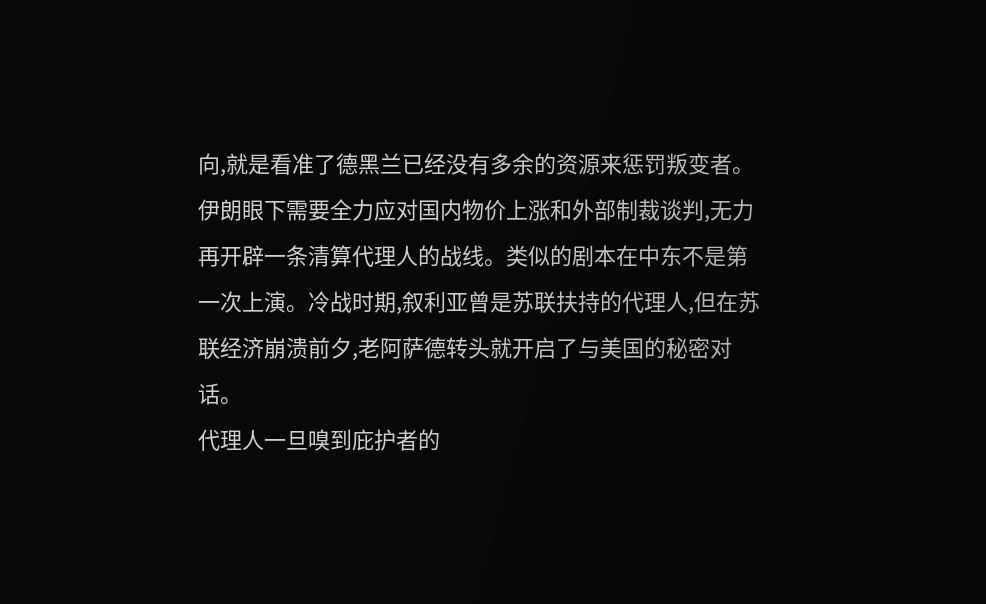向,就是看准了德黑兰已经没有多余的资源来惩罚叛变者。
伊朗眼下需要全力应对国内物价上涨和外部制裁谈判,无力再开辟一条清算代理人的战线。类似的剧本在中东不是第一次上演。冷战时期,叙利亚曾是苏联扶持的代理人,但在苏联经济崩溃前夕,老阿萨德转头就开启了与美国的秘密对话。
代理人一旦嗅到庇护者的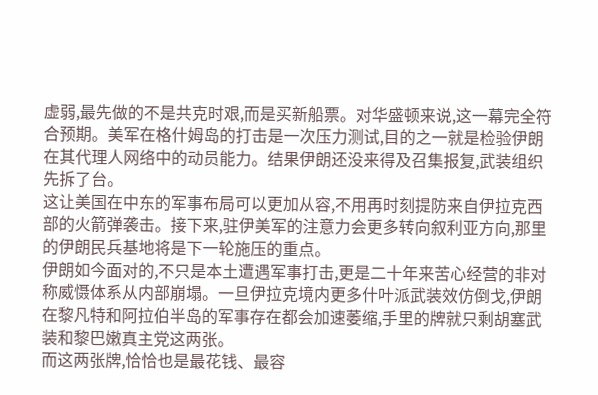虚弱,最先做的不是共克时艰,而是买新船票。对华盛顿来说,这一幕完全符合预期。美军在格什姆岛的打击是一次压力测试,目的之一就是检验伊朗在其代理人网络中的动员能力。结果伊朗还没来得及召集报复,武装组织先拆了台。
这让美国在中东的军事布局可以更加从容,不用再时刻提防来自伊拉克西部的火箭弹袭击。接下来,驻伊美军的注意力会更多转向叙利亚方向,那里的伊朗民兵基地将是下一轮施压的重点。
伊朗如今面对的,不只是本土遭遇军事打击,更是二十年来苦心经营的非对称威慑体系从内部崩塌。一旦伊拉克境内更多什叶派武装效仿倒戈,伊朗在黎凡特和阿拉伯半岛的军事存在都会加速萎缩,手里的牌就只剩胡塞武装和黎巴嫩真主党这两张。
而这两张牌,恰恰也是最花钱、最容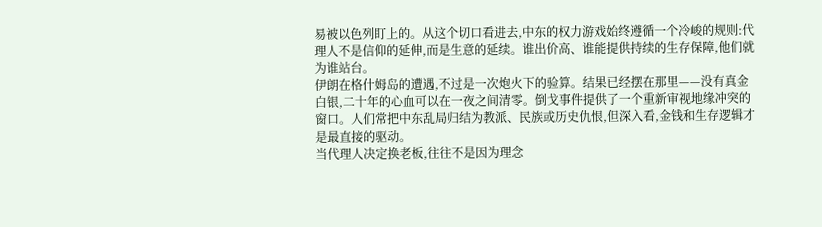易被以色列盯上的。从这个切口看进去,中东的权力游戏始终遵循一个冷峻的规则:代理人不是信仰的延伸,而是生意的延续。谁出价高、谁能提供持续的生存保障,他们就为谁站台。
伊朗在格什姆岛的遭遇,不过是一次炮火下的验算。结果已经摆在那里——没有真金白银,二十年的心血可以在一夜之间清零。倒戈事件提供了一个重新审视地缘冲突的窗口。人们常把中东乱局归结为教派、民族或历史仇恨,但深入看,金钱和生存逻辑才是最直接的驱动。
当代理人决定换老板,往往不是因为理念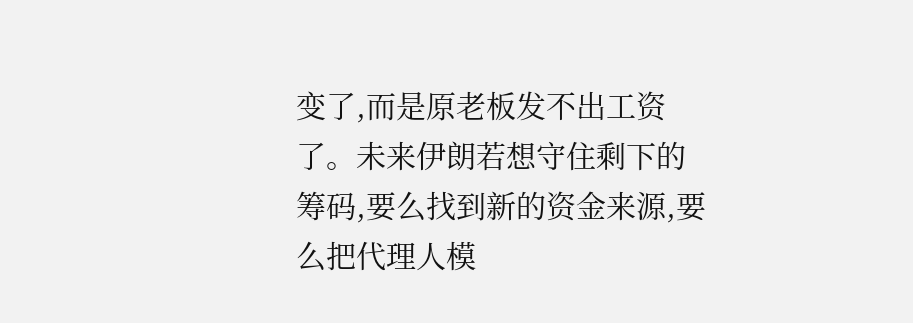变了,而是原老板发不出工资了。未来伊朗若想守住剩下的筹码,要么找到新的资金来源,要么把代理人模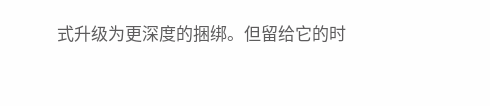式升级为更深度的捆绑。但留给它的时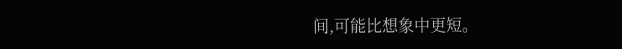间,可能比想象中更短。